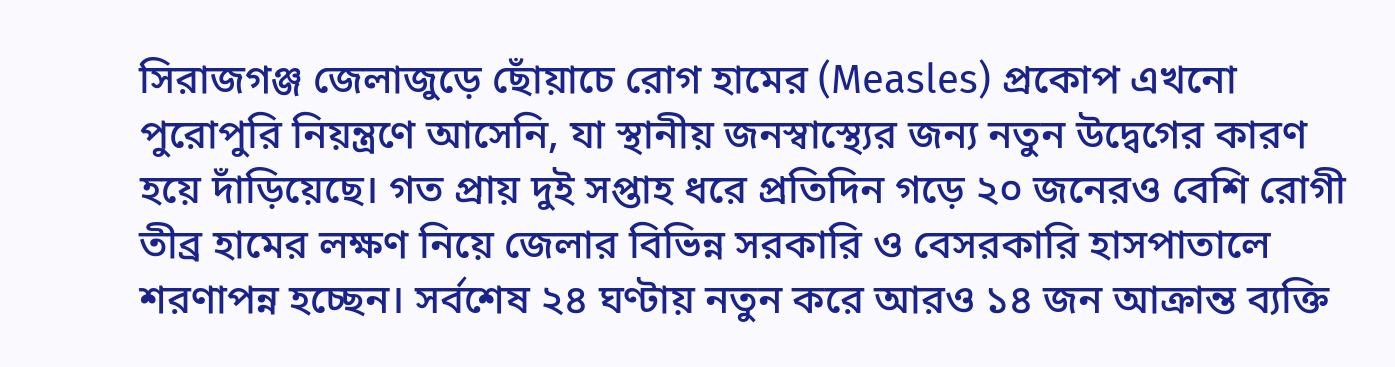সিরাজগঞ্জ জেলাজুড়ে ছোঁয়াচে রোগ হামের (Measles) প্রকোপ এখনো পুরোপুরি নিয়ন্ত্রণে আসেনি, যা স্থানীয় জনস্বাস্থ্যের জন্য নতুন উদ্বেগের কারণ হয়ে দাঁড়িয়েছে। গত প্রায় দুই সপ্তাহ ধরে প্রতিদিন গড়ে ২০ জনেরও বেশি রোগী তীব্র হামের লক্ষণ নিয়ে জেলার বিভিন্ন সরকারি ও বেসরকারি হাসপাতালে শরণাপন্ন হচ্ছেন। সর্বশেষ ২৪ ঘণ্টায় নতুন করে আরও ১৪ জন আক্রান্ত ব্যক্তি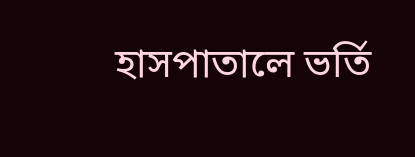হাসপাতালে ভর্তি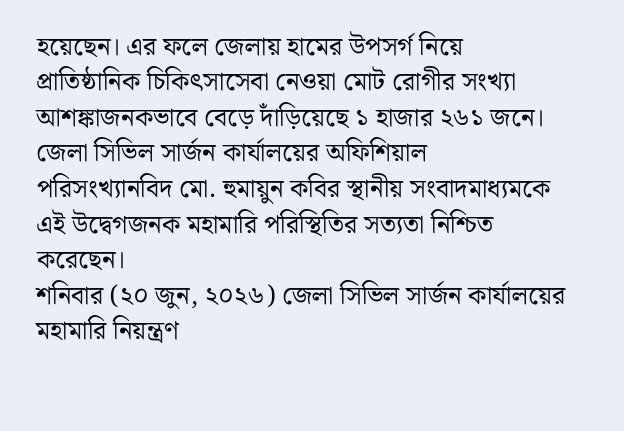হয়েছেন। এর ফলে জেলায় হামের উপসর্গ নিয়ে প্রাতিষ্ঠানিক চিকিৎসাসেবা নেওয়া মোট রোগীর সংখ্যা আশঙ্কাজনকভাবে বেড়ে দাঁড়িয়েছে ১ হাজার ২৬১ জনে। জেলা সিভিল সার্জন কার্যালয়ের অফিশিয়াল পরিসংখ্যানবিদ মো. হুমায়ুন কবির স্থানীয় সংবাদমাধ্যমকে এই উদ্বেগজনক মহামারি পরিস্থিতির সত্যতা নিশ্চিত করেছেন।
শনিবার (২০ জুন, ২০২৬) জেলা সিভিল সার্জন কার্যালয়ের মহামারি নিয়ন্ত্রণ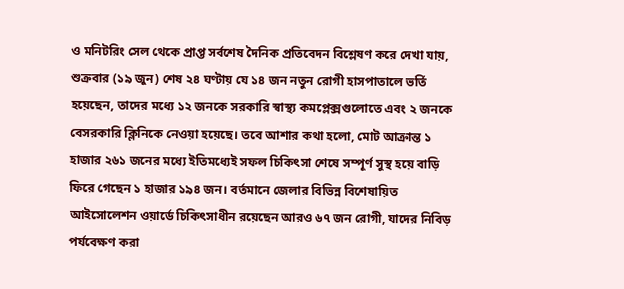ও মনিটরিং সেল থেকে প্রাপ্ত সর্বশেষ দৈনিক প্রতিবেদন বিশ্লেষণ করে দেখা যায়, শুক্রবার (১৯ জুন) শেষ ২৪ ঘণ্টায় যে ১৪ জন নতুন রোগী হাসপাতালে ভর্তি হয়েছেন, তাদের মধ্যে ১২ জনকে সরকারি স্বাস্থ্য কমপ্লেক্সগুলোতে এবং ২ জনকে বেসরকারি ক্লিনিকে নেওয়া হয়েছে। তবে আশার কথা হলো, মোট আক্রান্ত ১ হাজার ২৬১ জনের মধ্যে ইতিমধ্যেই সফল চিকিৎসা শেষে সম্পূর্ণ সুস্থ হয়ে বাড়ি ফিরে গেছেন ১ হাজার ১৯৪ জন। বর্তমানে জেলার বিভিন্ন বিশেষায়িত আইসোলেশন ওয়ার্ডে চিকিৎসাধীন রয়েছেন আরও ৬৭ জন রোগী, যাদের নিবিড় পর্যবেক্ষণ করা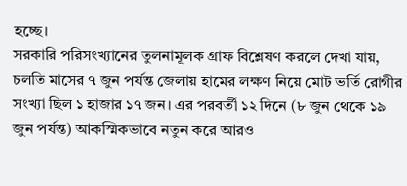হচ্ছে।
সরকারি পরিসংখ্যানের তুলনামূলক গ্রাফ বিশ্লেষণ করলে দেখা যায়, চলতি মাসের ৭ জুন পর্যন্ত জেলায় হামের লক্ষণ নিয়ে মোট ভর্তি রোগীর সংখ্যা ছিল ১ হাজার ১৭ জন। এর পরবর্তী ১২ দিনে (৮ জুন থেকে ১৯ জুন পর্যন্ত) আকস্মিকভাবে নতুন করে আরও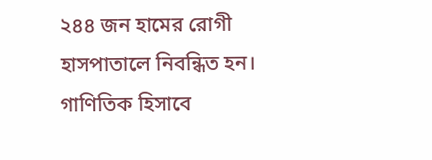২৪৪ জন হামের রোগী হাসপাতালে নিবন্ধিত হন। গাণিতিক হিসাবে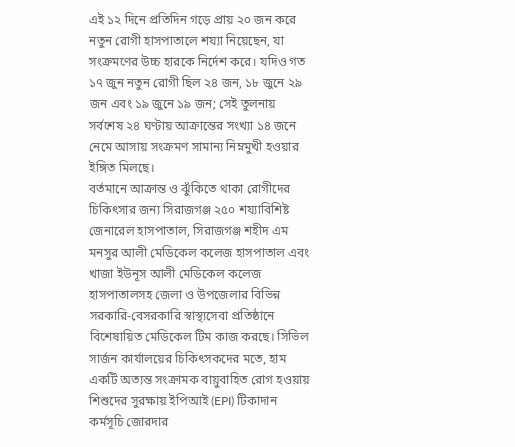এই ১২ দিনে প্রতিদিন গড়ে প্রায় ২০ জন করে নতুন রোগী হাসপাতালে শয্যা নিয়েছেন, যা সংক্রমণের উচ্চ হারকে নির্দেশ করে। যদিও গত ১৭ জুন নতুন রোগী ছিল ২৪ জন, ১৮ জুনে ২৯ জন এবং ১৯ জুনে ১৯ জন; সেই তুলনায় সর্বশেষ ২৪ ঘণ্টায় আক্রান্তের সংখ্যা ১৪ জনে নেমে আসায় সংক্রমণ সামান্য নিম্নমুখী হওয়ার ইঙ্গিত মিলছে।
বর্তমানে আক্রান্ত ও ঝুঁকিতে থাকা রোগীদের চিকিৎসার জন্য সিরাজগঞ্জ ২৫০ শয্যাবিশিষ্ট জেনারেল হাসপাতাল, সিরাজগঞ্জ শহীদ এম মনসুর আলী মেডিকেল কলেজ হাসপাতাল এবং খাজা ইউনূস আলী মেডিকেল কলেজ হাসপাতালসহ জেলা ও উপজেলার বিভিন্ন সরকারি-বেসরকারি স্বাস্থ্যসেবা প্রতিষ্ঠানে বিশেষায়িত মেডিকেল টিম কাজ করছে। সিভিল সার্জন কার্যালয়ের চিকিৎসকদের মতে, হাম একটি অত্যন্ত সংক্রামক বায়ুবাহিত রোগ হওয়ায় শিশুদের সুরক্ষায় ইপিআই (EPI) টিকাদান কর্মসূচি জোরদার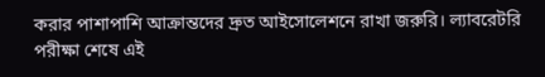করার পাশাপাশি আক্রান্তদের দ্রুত আইসোলেশনে রাখা জরুরি। ল্যাবরেটরি পরীক্ষা শেষে এই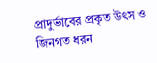প্রাদুর্ভাবের প্রকৃত উৎস ও জিনগত ধরন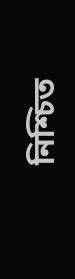নিশ্চিত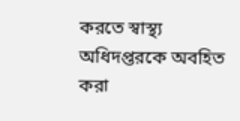করতে স্বাস্থ্য অধিদপ্তরকে অবহিত করা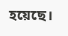হয়েছে।